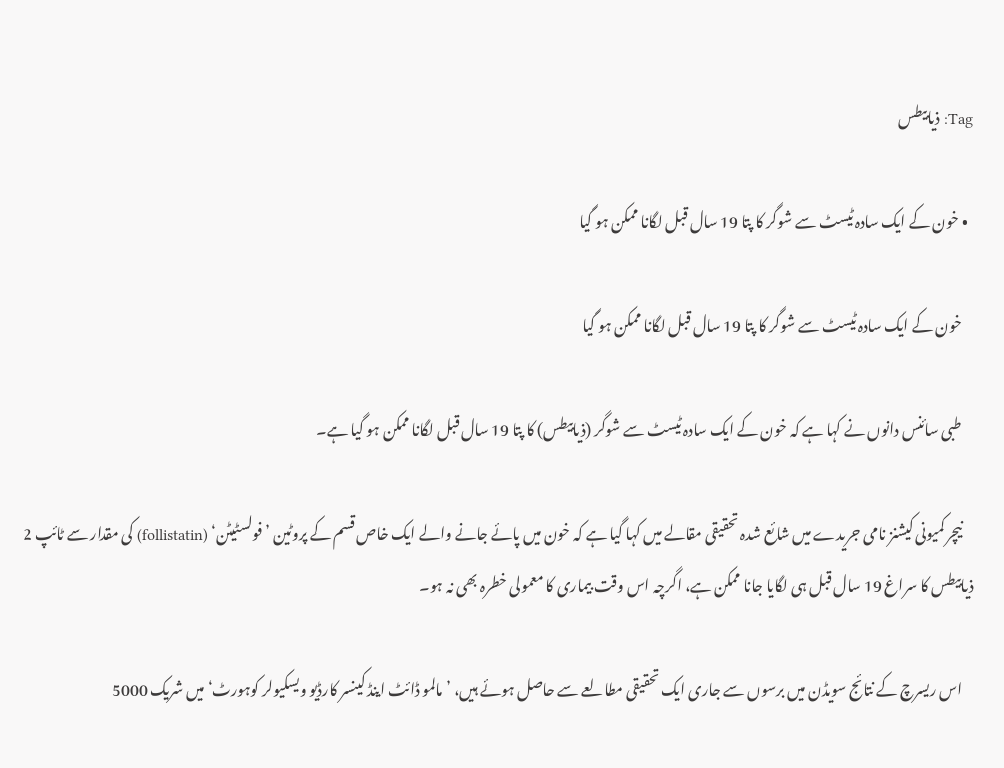Tag: ذیابیطس

  • خون کے ایک سادہ ٹیسٹ سے شوگر کا پتا 19 سال قبل لگانا ممکن ہو گیا

    خون کے ایک سادہ ٹیسٹ سے شوگر کا پتا 19 سال قبل لگانا ممکن ہو گیا

    طبی سائنس دانوں نے کہا ہے کہ خون کے ایک سادہ ٹیسٹ سے شوگر (ذیابیطس) کا پتا 19 سال قبل لگانا ممکن ہو گیا ہے۔

    نیچر کمیونی کیشنز نامی جریدے میں شائع شدہ تحقیقی مقالے میں کہا گیا ہے کہ خون میں پائے جانے والے ایک خاص قسم کے پروٹین ’فولسٹیٹن‘ (follistatin) کی مقدار سے ٹائپ 2 ذیابیطس کا سراغ 19 سال قبل ہی لگایا جانا ممکن ہے، اگرچہ اس وقت بیماری کا معمولی خطرہ بھی نہ ہو۔

    اس ریسرچ کے نتائج سویڈن میں برسوں سے جاری ایک تحقیقی مطالعے سے حاصل ہوئے ہیں، ’مالمو ڈائٹ اینڈ کینسر کارڈیو ویسکیولر کوہورٹ‘ میں شریک 5000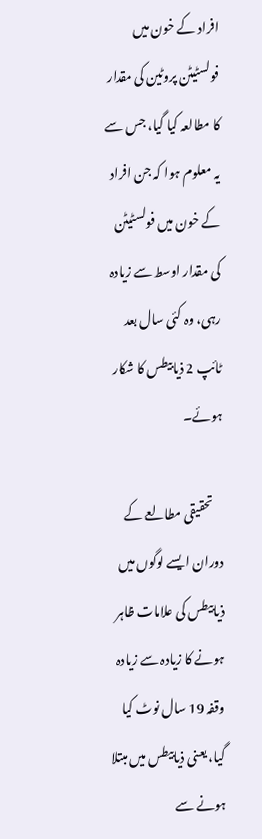افراد کے خون میں فولسٹیٹن پروٹین کی مقدار کا مطالعہ کیا گیا، جس سے یہ معلوم ہوا کہ جن افراد کے خون میں فولسٹیٹن کی مقدار اوسط سے زیادہ رہی، وہ کئی سال بعد ٹائپ 2 ذیابیطس کا شکار ہوئے۔

    تحقیقی مطالعے کے دوران ایسے لوگوں میں ذیابیطس کی علامات ظاہر ہونے کا زیادہ سے زیادہ وقفہ 19 سال نوٹ کیا گیا، یعنی ذیابیطس میں مبتلا ہونے سے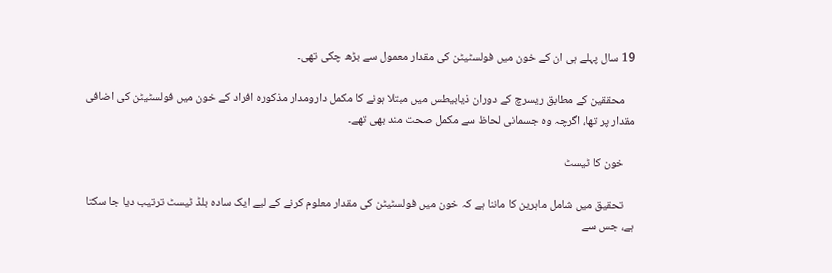19 سال پہلے ہی ان کے خون میں فولسٹیٹن کی مقدار معمول سے بڑھ چکی تھی۔

    محققین کے مطابق ریسرچ کے دوران ذیابیطس میں مبتلا ہونے کا مکمل دارومدار مذکورہ افراد کے خون میں فولسٹیٹن کی اضافی مقدار پر تھا، اگرچہ وہ جسمانی لحاظ سے مکمل صحت مند بھی تھے۔

    خون کا ٹیسٹ

    تحقیق میں شامل ماہرین کا ماننا ہے کہ خون میں فولسٹیٹن کی مقدار معلوم کرنے کے لیے ایک سادہ بلڈ ٹیسٹ ترتیب دیا جا سکتا ہے، جس سے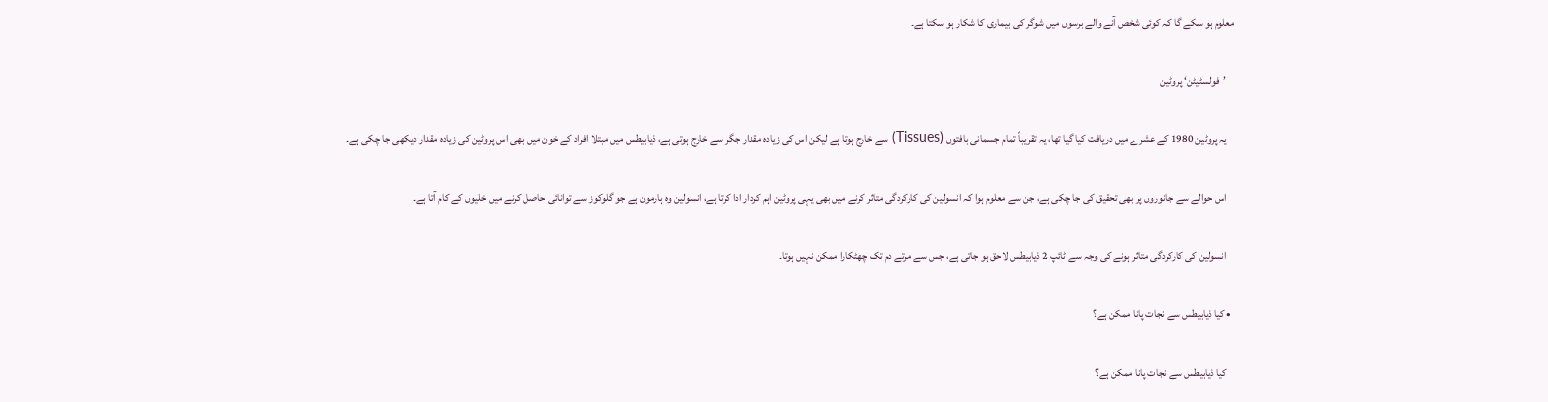معلوم ہو سکے گا کہ کوئی شخص آنے والے برسوں میں شوگر کی بیماری کا شکار ہو سکتا ہے۔

    ’فولسٹیٹن‘ پروٹین

    یہ پروٹین 1980 کے عشرے میں دریافت کیا گیا تھا، یہ تقریباً تمام جسمانی بافتوں (Tissues) سے خارج ہوتا ہے لیکن اس کی زیادہ مقدار جگر سے خارج ہوتی ہے، ذیابیطس میں مبتلا افراد کے خون میں بھی اس پروٹین کی زیادہ مقدار دیکھی جا چکی ہے۔

    اس حوالے سے جانوروں پر بھی تحقیق کی جا چکی ہے، جن سے معلوم ہوا کہ انسولین کی کارکردگی متاثر کرنے میں بھی یہی پروٹین اہم کردار ادا کرتا ہے، انسولین وہ ہارمون ہے جو گلوکوز سے توانائی حاصل کرنے میں خلیوں کے کام آتا ہے۔

    انسولین کی کارکردگی متاثر ہونے کی وجہ سے ٹائپ 2 ذیابیطس لاحق ہو جاتی ہے، جس سے مرتے دم تک چھٹکارا ممکن نہیں ہوتا۔

  • کیا ذیابیطس سے نجات پانا ممکن ہے؟

    کیا ذیابیطس سے نجات پانا ممکن ہے؟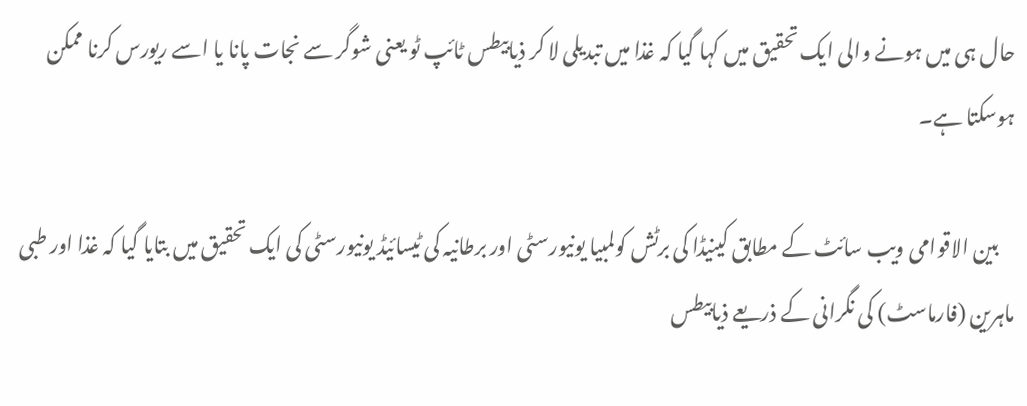حال ہی میں ہونے والی ایک تحقیق میں کہا گیا کہ غذا میں تبدیلی لا کر ذیابیطس ٹائپ ٹو یعنی شوگر سے نجات پانا یا اسے ریورس کرنا ممکن ہوسکتا ہے۔

    بین الاقوامی ویب سائٹ کے مطابق کینیڈا کی برٹش کولمبیا یونیورسٹی اور برطانیہ کی ٹیسائیڈ یونیورسٹی کی ایک تحقیق میں بتایا گیا کہ غذا اور طبی ماہرین (فارماسٹ) کی نگرانی کے ذریعے ذیابیطس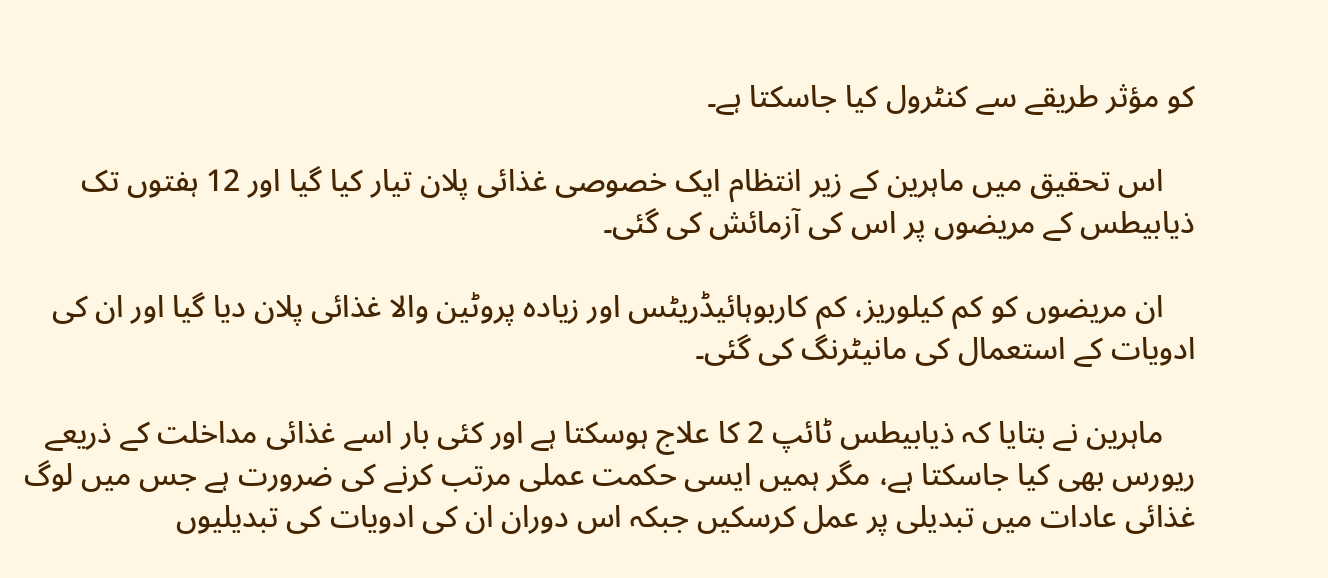کو مؤثر طریقے سے کنٹرول کیا جاسکتا ہے۔

    اس تحقیق میں ماہرین کے زیر انتظام ایک خصوصی غذائی پلان تیار کیا گیا اور 12 ہفتوں تک ذیابیطس کے مریضوں پر اس کی آزمائش کی گئی۔

    ان مریضوں کو کم کیلوریز، کم کاربوہائیڈریٹس اور زیادہ پروٹین والا غذائی پلان دیا گیا اور ان کی ادویات کے استعمال کی مانیٹرنگ کی گئی۔

    ماہرین نے بتایا کہ ذیابیطس ٹائپ 2 کا علاج ہوسکتا ہے اور کئی بار اسے غذائی مداخلت کے ذریعے ریورس بھی کیا جاسکتا ہے، مگر ہمیں ایسی حکمت عملی مرتب کرنے کی ضرورت ہے جس میں لوگ غذائی عادات میں تبدیلی پر عمل کرسکیں جبکہ اس دوران ان کی ادویات کی تبدیلیوں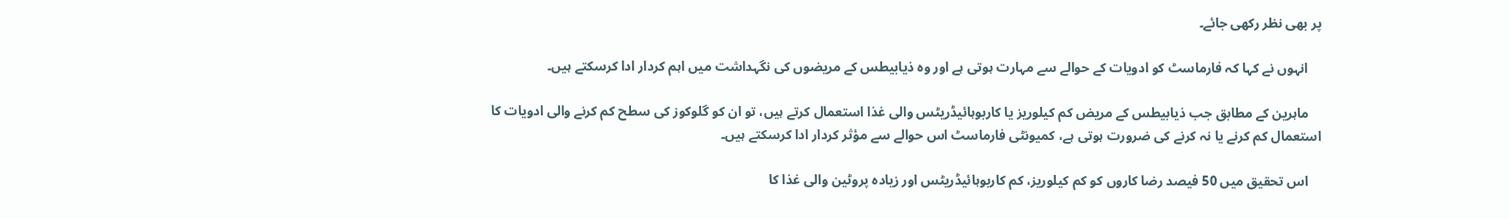پر بھی نظر رکھی جائے۔

    انہوں نے کہا کہ فارماسٹ کو ادویات کے حوالے سے مہارت ہوتی ہے اور وہ ذیابیطس کے مریضوں کی نگہداشت میں اہم کردار ادا کرسکتے ہیں۔

    ماہرین کے مطابق جب ذیابیطس کے مریض کم کیلوریز یا کاربوہائیڈریٹس والی غذا استعمال کرتے ہیں، تو ان کو گلوکوز کی سطح کم کرنے والی ادویات کا استعمال کم کرنے یا نہ کرنے کی ضرورت ہوتی ہے، کمیونٹی فارماسٹ اس حوالے سے مؤثر کردار ادا کرسکتے ہیں۔

    اس تحقیق میں 50 فیصد رضا کاروں کو کم کیلوریز، کم کاربوہائیڈریٹس اور زیادہ پروٹین والی غذا کا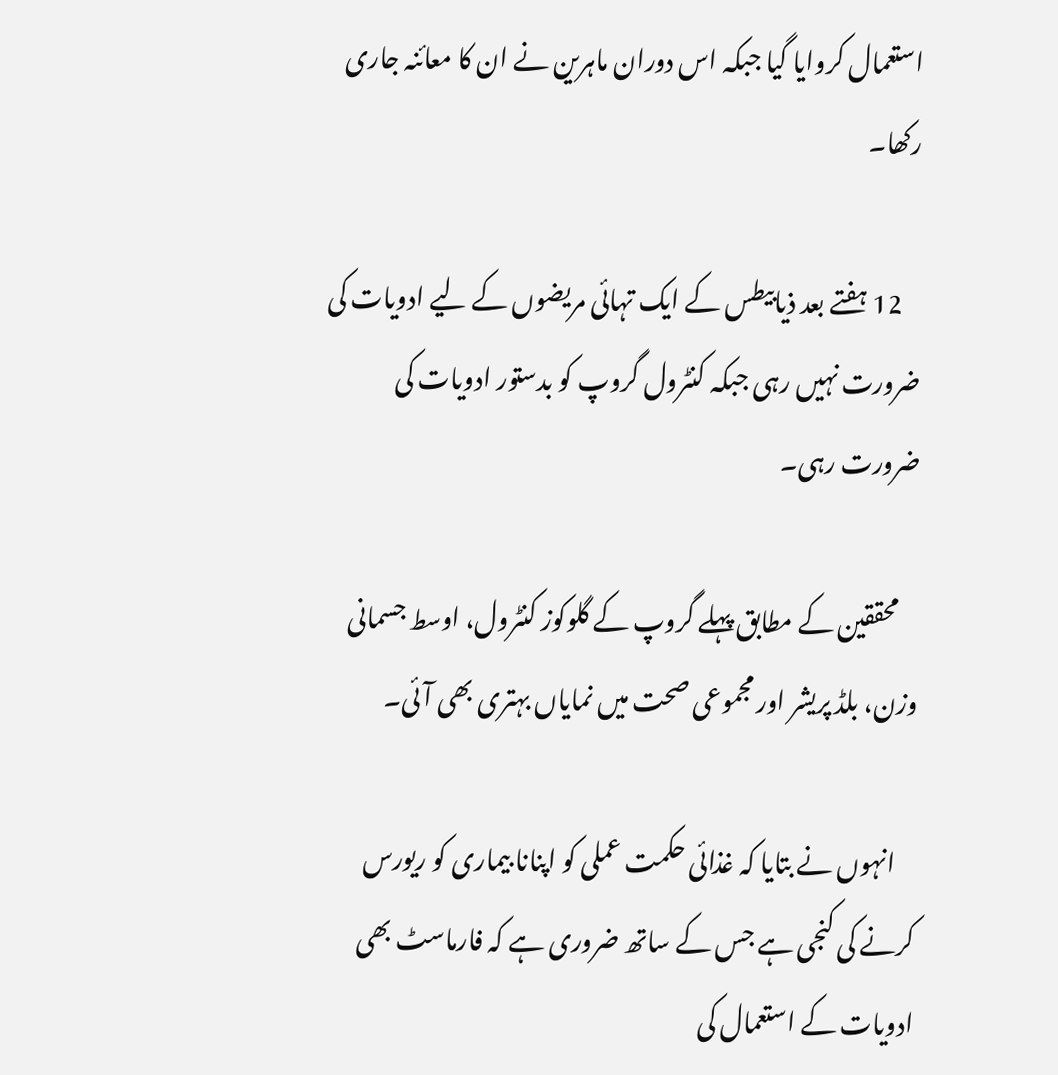استعمال کروایا گیا جبکہ اس دوران ماہرین نے ان کا معائنہ جاری رکھا۔

    12 ہفتے بعد ذیابیطس کے ایک تہائی مریضوں کے لیے ادویات کی ضرورت نہیں رہی جبکہ کنٹرول گروپ کو بدستور ادویات کی ضرورت رہی۔

    محققین کے مطابق پہلے گروپ کے گلوکوز کنٹرول، اوسط جسمانی وزن، بلڈ پریشر اور مجموعی صحت میں نمایاں بہتری بھی آئی۔

    انہوں نے بتایا کہ غذائی حکمت عملی کو اپنانا بیماری کو ریورس کرنے کی کنجی ہے جس کے ساتھ ضروری ہے کہ فارماسٹ بھی ادویات کے استعمال کی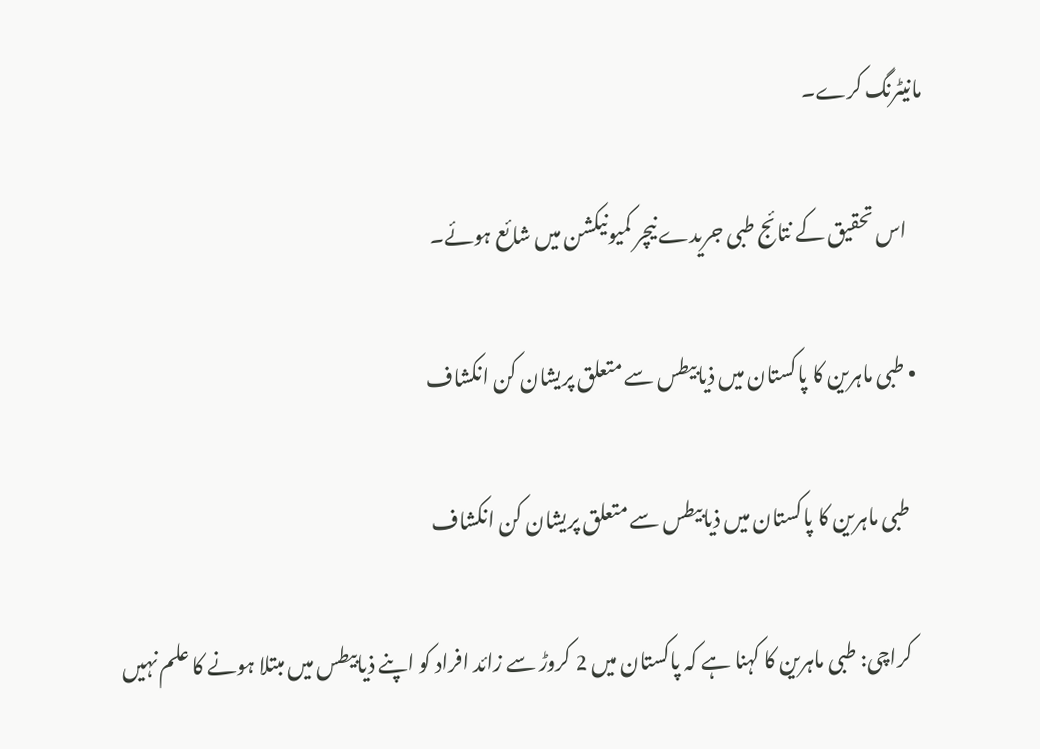مانیٹرنگ کرے۔

    اس تحقیق کے نتائج طبی جریدے نیچر کمیونیکشن میں شائع ہوئے۔

  • طبی ماہرین کا پاکستان میں ذیابیطس سے متعلق پریشان کن انکشاف

    طبی ماہرین کا پاکستان میں ذیابیطس سے متعلق پریشان کن انکشاف

    کراچی: طبی ماہرین کا کہنا ہے کہ پاکستان میں 2 کروڑ سے زائد افراد کو اپنے ذیابیطس میں مبتلا ہونے کا علم نہیں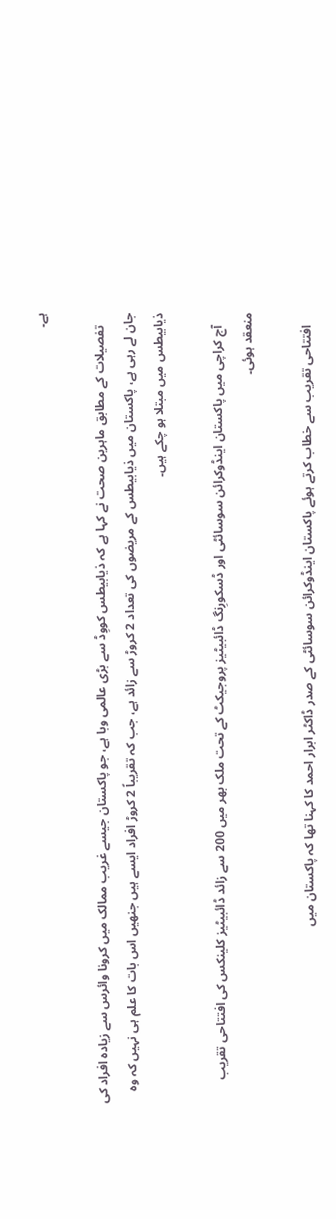ہے۔

    تفصیلات کے مطابق ماہرین صحت نے کہا ہے کہ ذیابیطس کووِڈ سے بڑی عالمی وبا ہے، جو پاکستان جیسے غریب ممالک میں کرونا وائرس سے زیادہ افراد کی جان لے رہی ہے، پاکستان میں ذیابیطس کے مریضوں کی تعداد 2 کروڑ سے زائد ہے، جب کہ تقریباً 2 کروڑ افراد ایسے ہیں جنھیں اس بات کا علم ہی نہیں کہ وہ ذیابیطس میں مبتلا ہو چکے ہیں۔

    آج کراچی میں پاکستان اینڈوکرائن سوسائٹی اور ڈسکورِنگ ڈائبیٹیز پروجیکٹ کے تحت ملک بھر میں 200 سے زائد ڈائبیٹیز کلینکس کی افتتاحی تقریب منعقد ہوئی۔

    افتتاحی تقریب سے خطاب کرتے ہوئے پاکستان اینڈوکرائن سوسائٹی کے صدر ڈاکٹر ابرار احمد کا کہنا تھا کہ پاکستان میں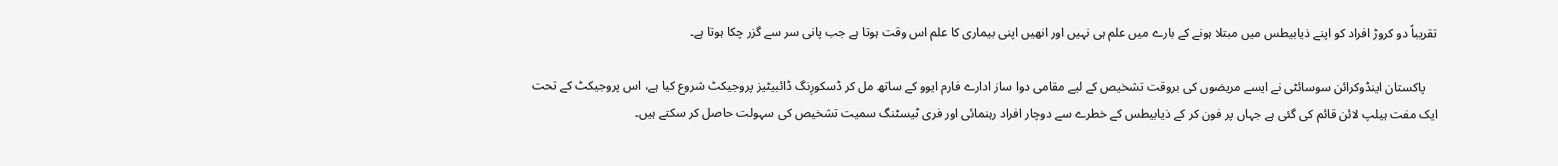تقریباً دو کروڑ افراد کو اپنے ذیابیطس میں مبتلا ہونے کے بارے میں علم ہی نہیں اور انھیں اپنی بیماری کا علم اس وقت ہوتا ہے جب پانی سر سے گزر چکا ہوتا ہے۔

    پاکستان اینڈوکرائن سوسائٹی نے ایسے مریضوں کی بروقت تشخیص کے لیے مقامی دوا ساز ادارے فارم ایوو کے ساتھ مل کر ڈسکورِنگ ڈائبیٹیز پروجیکٹ شروع کیا ہے، اس پروجیکٹ کے تحت ایک مفت ہیلپ لائن قائم کی گئی ہے جہاں پر فون کر کے ذیابیطس کے خطرے سے دوچار افراد رہنمائی اور فری ٹیسٹنگ سمیت تشخیص کی سہولت حاصل کر سکتے ہیں۔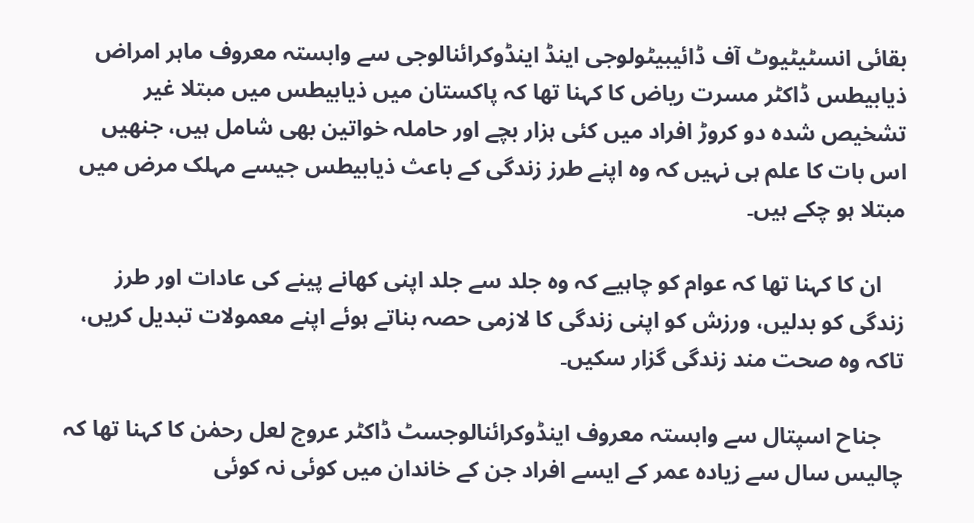بقائی انسٹیٹیوٹ آف ڈائیبیٹولوجی اینڈ اینڈوکرائنالوجی سے وابستہ معروف ماہر امراض ذیابیطس ڈاکٹر مسرت ریاض کا کہنا تھا کہ پاکستان میں ذیابیطس میں مبتلا غیر تشخیص شدہ دو کروڑ افراد میں کئی ہزار بچے اور حاملہ خواتین بھی شامل ہیں، جنھیں اس بات کا علم ہی نہیں کہ وہ اپنے طرز زندگی کے باعث ذیابیطس جیسے مہلک مرض میں مبتلا ہو چکے ہیں۔

    ان کا کہنا تھا کہ عوام کو چاہیے کہ وہ جلد سے جلد اپنی کھانے پینے کی عادات اور طرز زندگی کو بدلیں، ورزش کو اپنی زندگی کا لازمی حصہ بناتے ہوئے اپنے معمولات تبدیل کریں، تاکہ وہ صحت مند زندگی گزار سکیں۔

    جناح اسپتال سے وابستہ معروف اینڈوکرائنالوجسٹ ڈاکٹر عروج لعل رحمٰن کا کہنا تھا کہ چالیس سال سے زیادہ عمر کے ایسے افراد جن کے خاندان میں کوئی نہ کوئی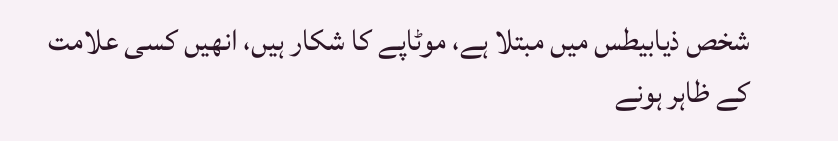شخص ذیابیطس میں مبتلا ہے، موٹاپے کا شکار ہیں، انھیں کسی علامت کے ظاہر ہونے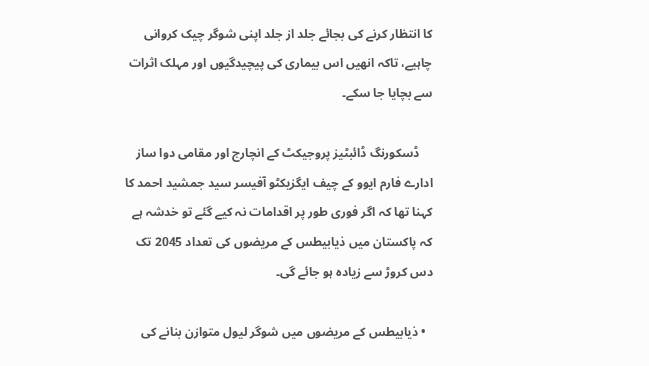کا انتظار کرنے کی بجائے جلد از جلد اپنی شوگر چیک کروانی چاہیے، تاکہ انھیں اس بیماری کی پیچیدگیوں اور مہلک اثرات سے بچایا جا سکے۔

    ڈسکورنگ ڈائبٹیز پروجیکٹ کے انچارج اور مقامی دوا ساز ادارے فارم ایوو کے چیف ایگزیکٹو آفیسر سید جمشید احمد کا کہنا تھا کہ اگر فوری طور پر اقدامات نہ کیے گئے تو خدشہ ہے کہ پاکستان میں ذیابیطس کے مریضوں کی تعداد 2045 تک دس کروڑ سے زیادہ ہو جائے گی۔

  • ذیابیطس کے مریضوں میں شوگر لیول متوازن بنانے کی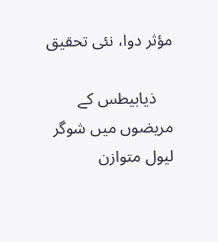مؤثر دوا، نئی تحقیق

    ذیابیطس کے مریضوں میں شوگر لیول متوازن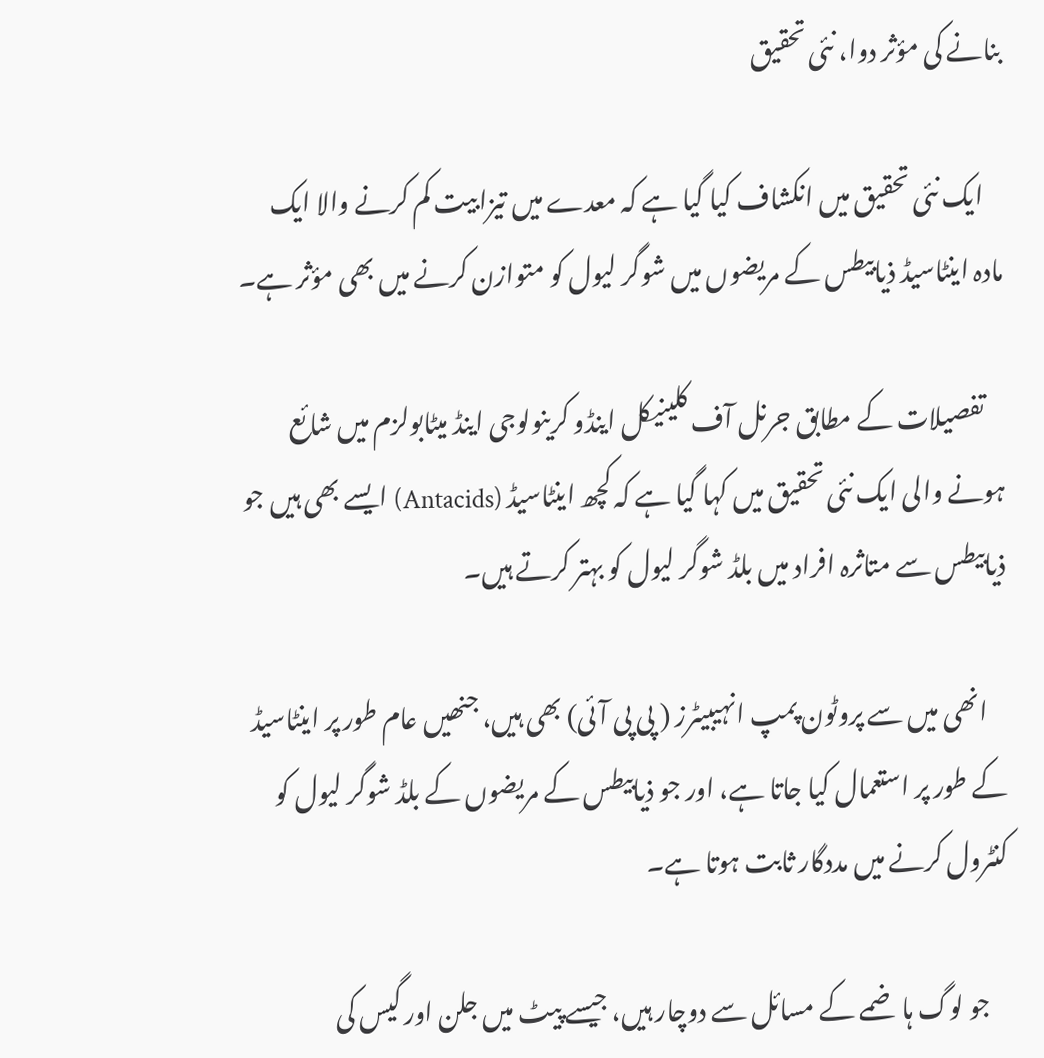بنانے کی مؤثر دوا، نئی تحقیق

    ایک نئی تحقیق میں انکشاف کیا گیا ہے کہ معدے میں تیزابیت کم کرنے والا ایک مادہ اینٹاسیڈ ذیابیطس کے مریضوں میں شوگر لیول کو متوازن کرنے میں بھی مؤثر ہے۔

    تفصیلات کے مطابق جرنل آف کلینیکل اینڈو کرینولوجی اینڈ میٹابولزم میں شائع ہونے والی ایک نئی تحقیق میں کہا گیا ہے کہ کچھ اینٹاسیڈ (Antacids) ایسے بھی ہیں جو ذیابیطس سے متاثرہ افراد میں بلڈ شوگر لیول کو بہتر کرتے ہیں۔

    انھی میں سے پروٹون پمپ انہیبیٹرز ( پی پی آئی) بھی ہیں، جنھیں عام طور پر اینٹاسیڈ کے طور پر استعمال کیا جاتا ہے، اور جو ذیابیطس کے مریضوں کے بلڈ شوگر لیول کو کنٹرول کرنے میں مددگار ثابت ہوتا ہے۔

    جو لوگ ہاضمے کے مسائل سے دوچار ہیں، جیسے پیٹ میں جلن اور گیس کی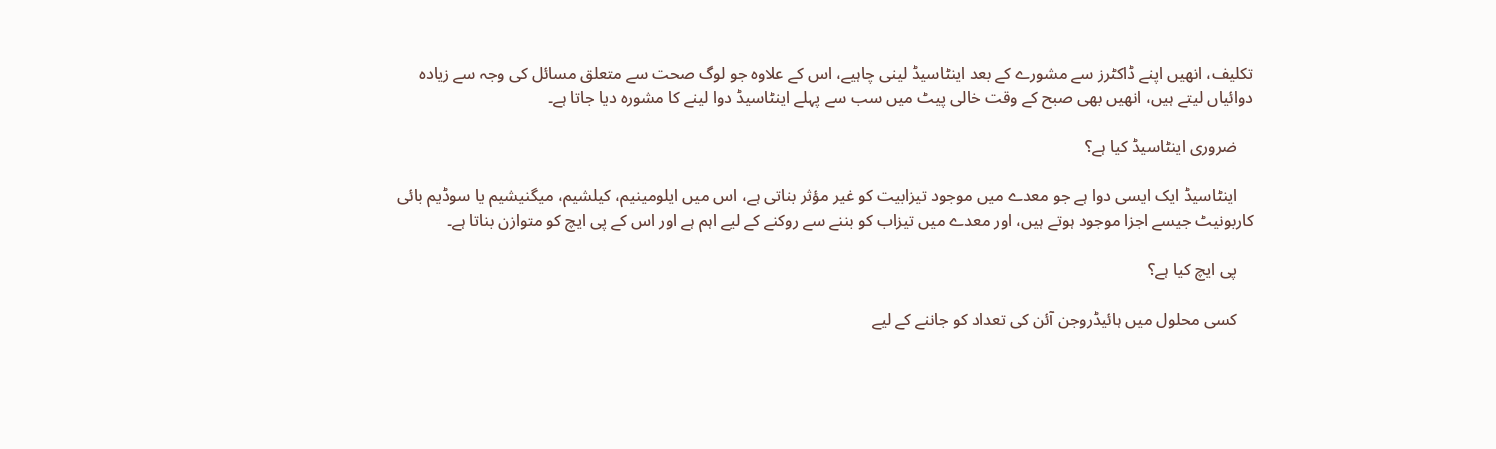تکلیف، انھیں اپنے ڈاکٹرز سے مشورے کے بعد اینٹاسیڈ لینی چاہیے، اس کے علاوہ جو لوگ صحت سے متعلق مسائل کی وجہ سے زیادہ دوائیاں لیتے ہیں، انھیں بھی صبح کے وقت خالی پیٹ میں سب سے پہلے اینٹاسیڈ دوا لینے کا مشورہ دیا جاتا ہے۔

    ضروری اینٹاسیڈ کیا ہے؟

    اینٹاسیڈ ایک ایسی دوا ہے جو معدے میں موجود تیزابیت کو غیر مؤثر بناتی ہے، اس میں ایلومینیم، کیلشیم، میگنیشیم یا سوڈیم بائی کاربونیٹ جیسے اجزا موجود ہوتے ہیں، اور معدے میں تیزاب کو بننے سے روکنے کے لیے اہم ہے اور اس کے پی ایچ کو متوازن بناتا ہے۔

    پی ایچ کیا ہے؟

    کسی محلول میں ہائیڈروجن آئن کی تعداد کو جاننے کے لیے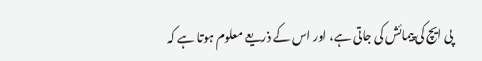پی ایچ کی پیمائش کی جاتی ہے، اور اس کے ذریعے معلوم ہوتا ہے کہ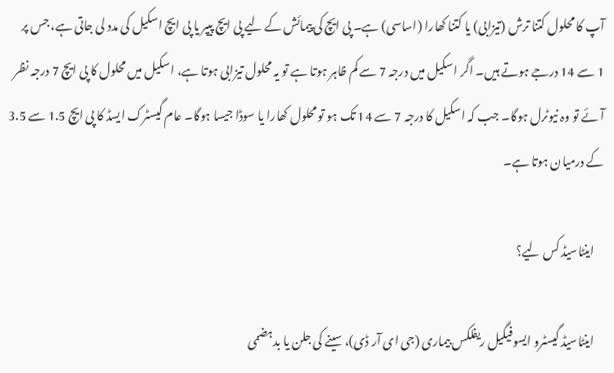آپ کا محلول کتنا ترش (تیزابی) یا کتنا کھارا (اساسی) ہے۔ پی ایچ کی پیمائش کے لیے پی ایچ پیپر یا پی ایچ اسکیل کی مدد لی جاتی ہے، جس پر 1 سے 14 درجے ہوتے ہیں۔ اگر اسکیل میں درجہ 7 سے کم ظاہر ہوتا ہے تو یہ محلول تیزابی ہوتا ہے، اسکیل میں محلول کا پی ایچ 7 درجہ نظر آئے تو وہ نیوٹرل ہوگا۔ جب کہ اسکیل کا درجہ 7 سے 14 تک ہو تو محلول کھارا یا سوڈا جیسا ہوگا۔ عام گیسٹرک ایسڈ کا پی ایچ 1.5 سے 3.5 کے درمیان ہوتا ہے۔

    اینٹاسیڈ کس لیے؟

    اینٹاسیڈ گیسٹرو ایسوفیگیل ریفلکس بیماری (جی ای آر ڈی)، سینے کی جلن یا بدہضمی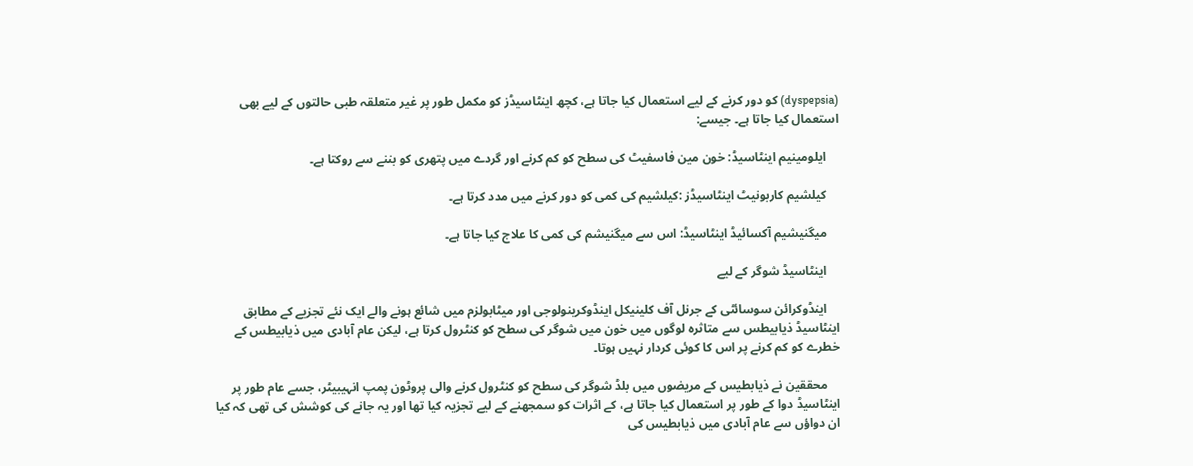(dyspepsia) کو دور کرنے کے لیے استعمال کیا جاتا ہے، کچھ اینٹاسیڈز کو مکمل طور پر غیر متعلقہ طبی حالتوں کے لیے بھی استعمال کیا جاتا ہے۔ جیسے:

    ایلومینیم اینٹاسیڈ: خون مین فاسفیٹ کی سطح کو کم کرنے اور گردے میں پتھری کو بننے سے روکتا ہے۔

    کیلشیم کاربونیٹ اینٹاسیڈز :کیلشیم کی کمی کو دور کرنے میں مدد کرتا ہے۔

    میگنیشیم آکسائیڈ اینٹاسیڈ: اس سے میگنیشم کی کمی کا علاج کیا جاتا ہے۔

    اینٹاسیڈ شوگر کے لیے

    اینڈوکرائن سوسائٹی کے جرنل آف کلینیکل اینڈوکرینولوجی اور میٹابولزم میں شائع ہونے والے ایک نئے تجزیے کے مطابق اینٹاسیڈ ذیابیطس سے متاثرہ لوگوں میں خون میں شوگر کی سطح کو کنٹرول کرتا ہے، لیکن عام آبادی میں ذیابیطس کے خطرے کو کم کرنے پر اس کا کوئی کردار نہیں ہوتا۔

    محققین نے ذیابطیس کے مریضوں میں بلڈ شوگر کی سطح کو کنٹرول کرنے والی پروٹون پمپ انہیبیٹر، جسے عام طور پر اینٹاسیڈ دوا کے طور پر استعمال کیا جاتا ہے، کے اثرات کو سمجھنے کے لیے تجزیہ کیا تھا اور یہ جانے کی کوشش کی تھی کہ کیا ان دواؤں سے عام آبادی میں ذیابطیس کی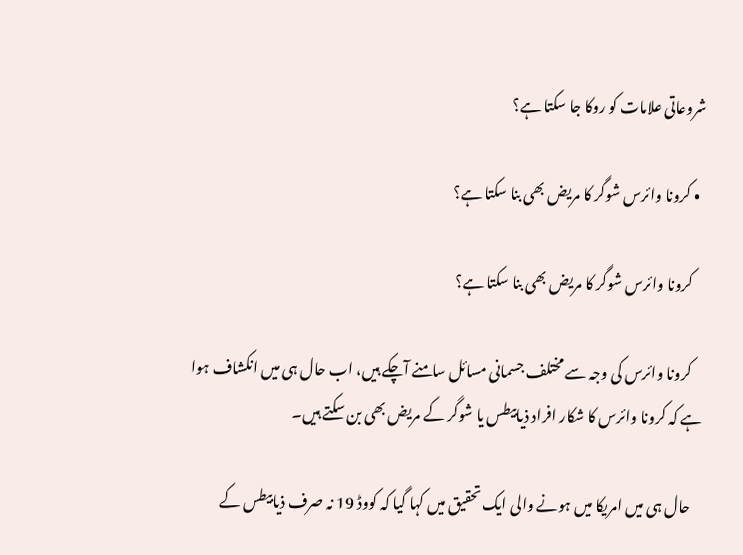شروعاتی علامات کو روکا جا سکتا ہے؟

  • کرونا وائرس شوگر کا مریض بھی بنا سکتا ہے؟

    کرونا وائرس شوگر کا مریض بھی بنا سکتا ہے؟

    کرونا وائرس کی وجہ سے مختلف جسمانی مسائل سامنے آچکے ہیں، اب حال ہی میں انکشاف ہوا ہے کہ کرونا وائرس کا شکار افراد ذیابیطس یا شوگر کے مریض بھی بن سکتے ہیں۔

    حال ہی میں امریکا میں ہونے والی ایک تحقیق میں کہا گیا کہ کووڈ 19 نہ صرف ذیابیطس کے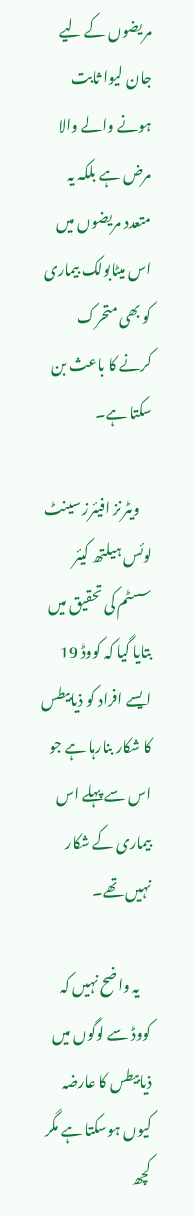مریضوں کے لیے جان لیوا ثابت ہونے والے والا مرض ہے بلکہ یہ متعدد مریضوں میں اس میٹابولک بیماری کو بھی متحرک کرنے کا باعث بن سکتا ہے۔

    ویٹرنز افیئرز سینٹ لوئس ہیلتھ کیئر سسٹم کی تحقیق میں بتایا گیا کہ کووڈ 19 ایسے افراد کو ذیابیطس کا شکار بنارہا ہے جو اس سے پہلے اس بیماری کے شکار نہیں تھے۔

    یہ واضح نہیں کہ کووڈ سے لوگوں میں ذیابیطس کا عارضہ کیوں ہوسکتا ہے مگر کچھ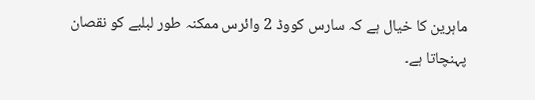ماہرین کا خیال ہے کہ سارس کووڈ 2 وائرس ممکنہ طور لبلبے کو نقصان پہنچاتا ہے۔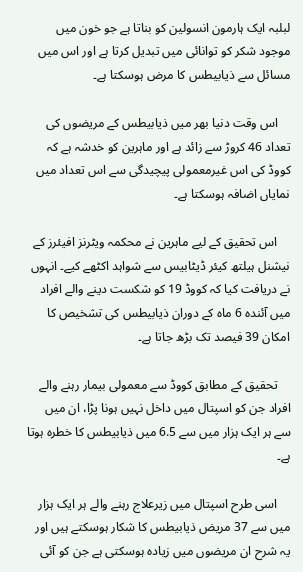لبلبہ ایک ہارمون انسولین کو بناتا ہے جو خون میں موجود شکر کو توانائی میں تبدیل کرتا ہے اور اس میں مسائل سے ذیابیطس کا مرض ہوسکتا ہے۔

    اس وقت دنیا بھر میں ذیابیطس کے مریضوں کی تعداد 46 کروڑ سے زائد ہے اور ماہرین کو خدشہ ہے کہ کووڈ کی اس غیرمعمولی پیچیدگی سے اس تعداد میں نمایاں اضافہ ہوسکتا ہے۔

    اس تحقیق کے لیے ماہرین نے محکمہ ویٹرنز افیئرز کے نیشنل ہیلتھ کیئر ڈیٹابیس سے شواہد اکٹھے کیے۔ انہوں نے دریافت کیا کہ کووڈ 19 کو شکست دینے والے افراد میں آئندہ 6 ماہ کے دوران ذیابیطس کی تشخیص کا امکان 39 فیصد تک بڑھ جاتا ہے۔

    تحقیق کے مطابق کووڈ سے معمولی بیمار رہنے والے افراد جن کو اسپتال میں داخل نہیں ہونا پڑا، ان میں سے ہر ایک ہزار میں سے 6.5 میں ذیابیطس کا خطرہ ہوتا ہے۔

    اسی طرح اسپتال میں زیرعلاج رہنے والے ہر ایک ہزار میں سے 37 مریض ذیابیطس کا شکار ہوسکتے ہیں اور یہ شرح ان مریضوں میں زیادہ ہوسکتی ہے جن کو آئی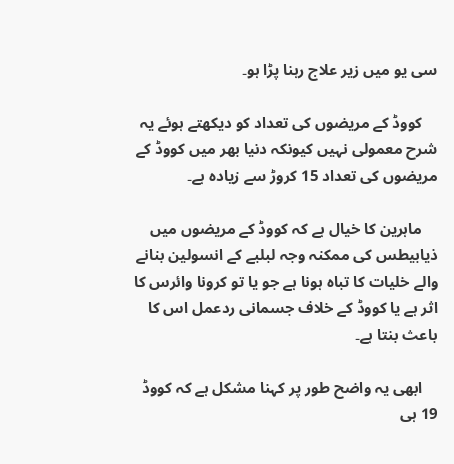سی یو میں زیر علاج رہنا پڑا ہو۔

    کووڈ کے مریضوں کی تعداد کو دیکھتے ہوئے یہ شرح معمولی نہیں کیونکہ دنیا بھر میں کووڈ کے مریضوں کی تعداد 15 کروڑ سے زیادہ ہے۔

    ماہرین کا خیال ہے کہ کووڈ کے مریضوں میں ذیابیطس کی ممکنہ وجہ لبلبے کے انسولین بنانے والے خلیات کا تباہ ہونا ہے جو یا تو کرونا وائرس کا اثر ہے یا کووڈ کے خلاف جسمانی ردعمل اس کا باعث بنتا ہے۔

    ابھی یہ واضح طور پر کہنا مشکل ہے کہ کووڈ 19 ہی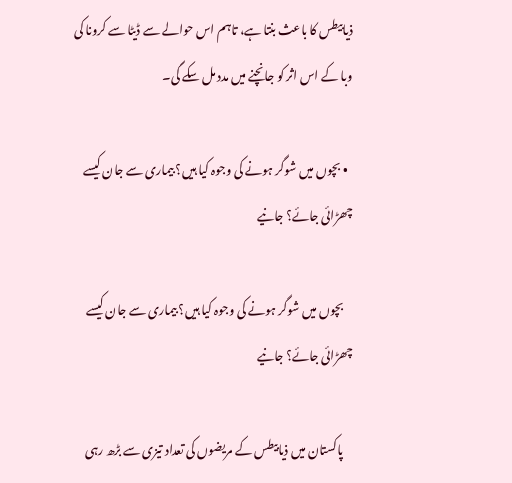ذیابیطس کا باعث بنتا ہے، تاہم اس حوالے سے ڈیٹا سے کرونا کی وبا کے اس اثر کو جانچنے میں مدد مل سکے گی۔

  • بچوں میں شوگر ہونے کی وجوہ کیا ہیں؟ بیماری سے جان کیسے چھڑائی جائے؟ جانیے

    بچوں میں شوگر ہونے کی وجوہ کیا ہیں؟ بیماری سے جان کیسے چھڑائی جائے؟ جانیے

    پاکستان میں ذیابیطس کے مریضوں کی تعداد تیزی سے بڑھ رہی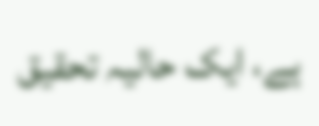ہے، ایک حالیہ تحقیق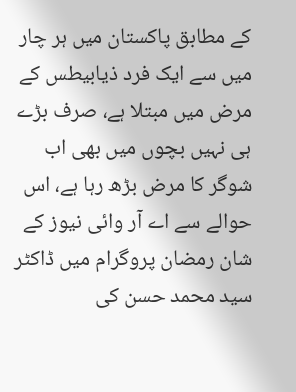کے مطابق پاکستان میں ہر چار میں سے ایک فرد ذیابیطس کے مرض میں مبتلا ہے، صرف بڑے ہی نہیں بچوں میں بھی اب شوگر کا مرض بڑھ رہا ہے، اس حوالے سے اے آر وائی نیوز کے شان رمضان پروگرام میں ڈاکٹر سید محمد حسن کی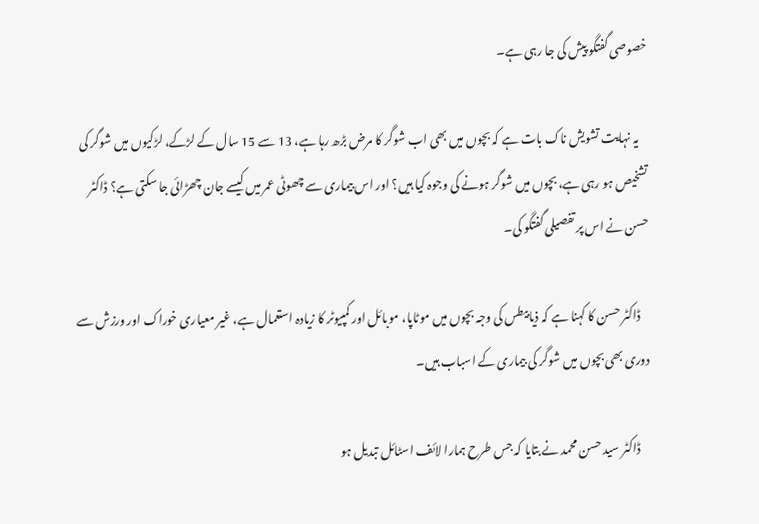خصوصی گفتگو پیش کی جا رہی ہے۔

    یہ نہایت تشویش ناک بات ہے کہ بچوں میں بھی اب شوگر کا مرض بڑھ رہا ہے، 13 سے 15 سال کے لڑکے، لڑکیوں میں شوگر کی تشخیص ہو رہی ہے، بچوں میں شوگر ہونے کی وجوہ کیا ہیں؟ اور اس بیماری سے چھوٹی عمر میں کیسے جان چھڑائی جا سکتی ہے؟ ڈاکٹر حسن نے اس پر تفصیلی گفتگو کی۔

    ڈاکٹر حسن کا کہنا ہے کہ ذیابیطس کی وجہ بچوں میں موٹاپا، موبائل اور کمپیوٹر کا زیادہ استعمال ہے، غیر معیاری خوراک اور ورزش سے دوری بھی بچوں میں شوگر کی بیماری کے اسباب ہیں۔

    ڈاکٹر سید حسن محمد نے بتایا کہ جس طرح ہمارا لائف اسٹائل تبدیل ہو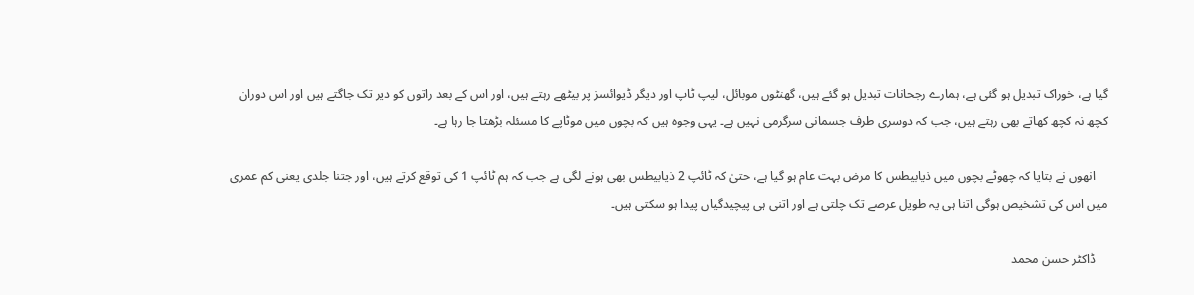گیا ہے، خوراک تبدیل ہو گئی ہے، ہمارے رجحانات تبدیل ہو گئے ہیں، گھنٹوں موبائل، لیپ ٹاپ اور دیگر ڈیوائسز پر بیٹھے رہتے ہیں، اور اس کے بعد راتوں کو دیر تک جاگتے ہیں اور اس دوران کچھ نہ کچھ کھاتے بھی رہتے ہیں، جب کہ دوسری طرف جسمانی سرگرمی نہیں ہے۔ یہی وجوہ ہیں کہ بچوں میں موٹاپے کا مسئلہ بڑھتا جا رہا ہے۔

    انھوں نے بتایا کہ چھوٹے بچوں میں ذیابیطس کا مرض بہت عام ہو گیا ہے، حتیٰ کہ ٹائپ 2 ذیابیطس بھی ہونے لگی ہے جب کہ ہم ٹائپ 1 کی توقع کرتے ہیں، اور جتنا جلدی یعنی کم عمری میں اس کی تشخیص ہوگی اتنا ہی یہ طویل عرصے تک چلتی ہے اور اتنی ہی پیچیدگیاں پیدا ہو سکتی ہیں۔

    ڈاکٹر حسن محمد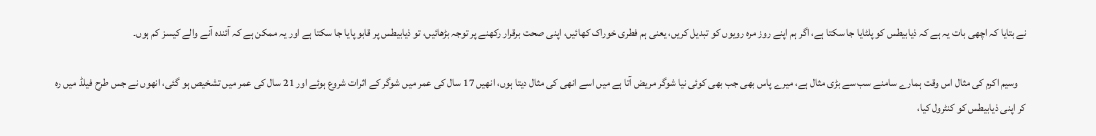نے بتایا کہ اچھی بات یہ ہے کہ ذیابیطس کو پلٹایا جا سکتا ہے، اگر ہم اپنے روز مرہ رویوں کو تبدیل کریں، یعنی ہم فطری خوراک کھائیں، اپنی صحت برقرار رکھنے پر توجہ بڑھائیں، تو ذیابیطس پر قابو پایا جا سکتا ہے اور یہ ممکن ہے کہ آئندہ آنے والے کیسز کم ہوں۔

    وسیم اکرم کی مثال اس وقت ہمارے سامنے سب سے بڑی مثال ہے، میرے پاس بھی جب بھی کوئی نیا شوگر مریض آتا ہے میں اسے انھی کی مثال دیتا ہوں، انھیں 17 سال کی عمر میں شوگر کے اثرات شروع ہوئے اور 21 سال کی عمر میں تشخیص ہو گئی، انھوں نے جس طرح فیلڈ میں رہ کر اپنی ذیابیطس کو کنٹرول کیا،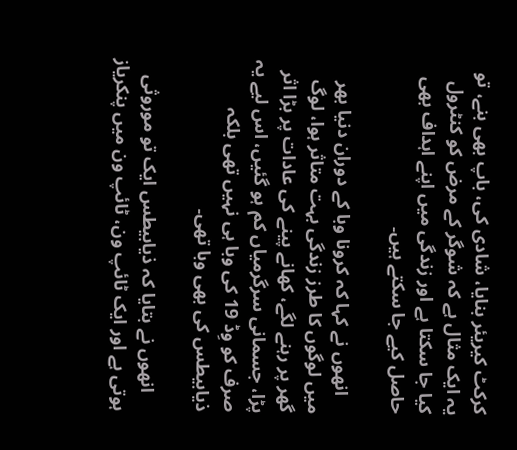کرکٹ کیریئر بنایا، شادی کی، باپ بھی بنے، تو یہ ایک مثال ہے کہ شوگر کے مرض کو کنٹرول کیا جا سکتا ہے اور زندگی میں اپنے اہداف بھی حاصل کیے جا سکتے ہیں۔

    انھوں نے کہا کہ کرونا وبا کے دوران دنیا بھر میں لوگوں کا طرز زندگی بہت متاثر ہوا، لوگ گھر پر رہنے لگے، کھانے پینے کی عادات پر بڑا اثر پڑا، جسمانی سرگرمیاں کم ہو گئیں، اس لیے یہ صرف کو وِڈ 19 کی وبا ہی نہیں تھی بلکہ ذیابیطس کی بھی وبا تھی۔

    انھوں نے بتایا کہ ذیابیطس ایک تو موروثی ہوتی ہے اور ایک ٹائپ ون، ٹائپ ون میں پنکریاز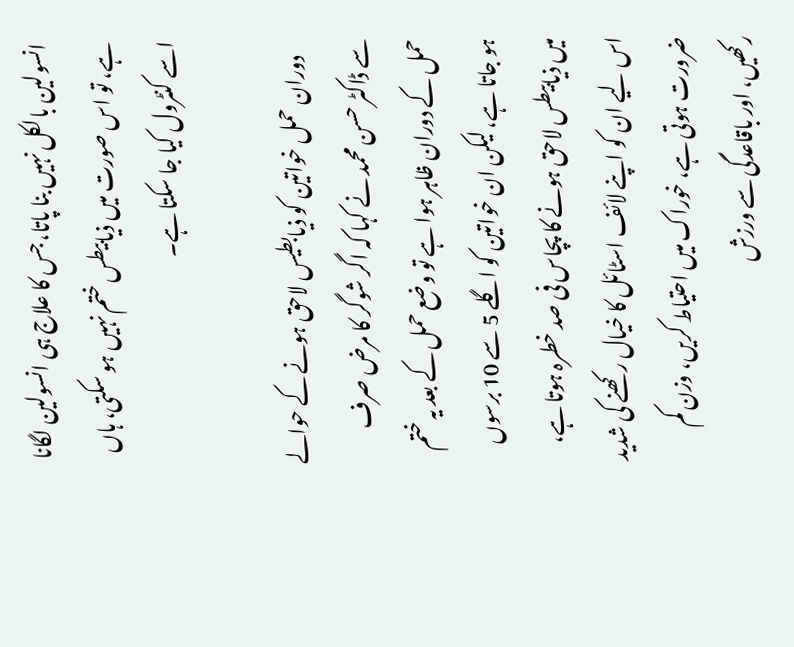انسولین بالکل نہیں بنا پاتا، جس کا علاج ہی انسولین لگانا ہے، تو اس صورت میں ذیابیطس ختم نہیں ہو سکتی، ہاں اسے کنٹرول کیا جا سکتا ہے۔

    دوران حمل خواتین کو ذیابطیس لاحق ہونے کے حوالے سے ڈاکٹر حسن محمد نے کہا کہ اگر شوگر کا مرض صرف حمل کے دوران ظاہر ہوا ہے تو وضع حمل کے بعد یہ ختم ہو جاتا ہے، لیکن ان خواتین کو اگلے 5 سے 10 برسوں میں ذیابیطس لاحق ہونے کا پچاس فی صد خطرہ ہوتا ہے، اس لیے ان کو اپنے لائف اسٹائل کا خیال رکھنے کی شدید ضرورت ہوتی ہے، خوراک میں احتیاط کریں، وزن کم رکھیں، اور باقاعدگی سے ورزش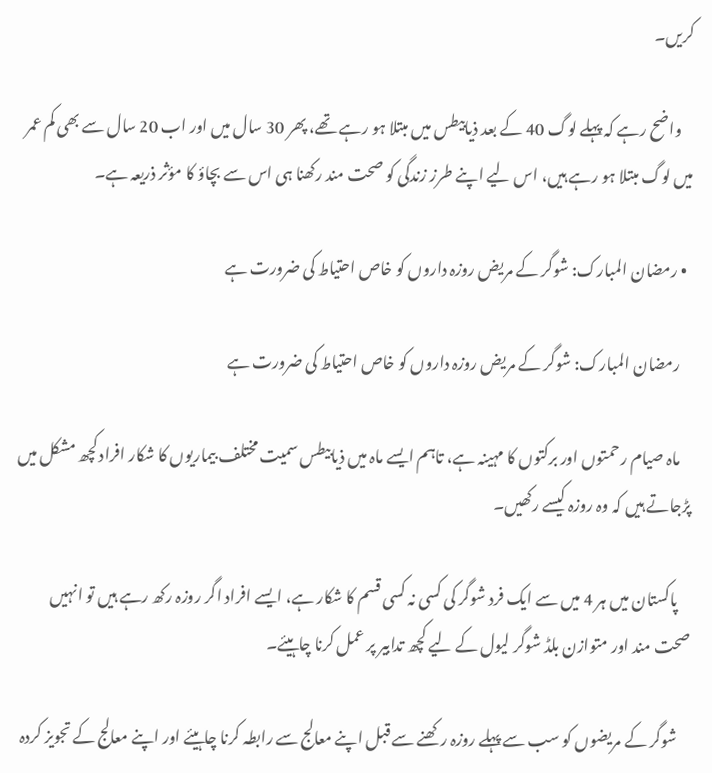کریں۔

    واضح رہے کہ پہلے لوگ 40 کے بعد ذیابیطس میں مبتلا ہو رہے تھے، پھر 30 سال میں اور اب 20 سال سے بھی کم عمر میں لوگ مبتلا ہو رہے ہیں، اس لیے اپنے طرز زندگی کو صحت مند رکھنا ہی اس سے بچاؤ کا مؤثر ذریعہ ہے۔

  • رمضان المبارک: شوگر کے مریض روزہ داروں کو خاص احتیاط کی ضرورت ہے

    رمضان المبارک: شوگر کے مریض روزہ داروں کو خاص احتیاط کی ضرورت ہے

    ماہ صیام رحمتوں اور برکتوں کا مہینہ ہے، تاہم ایسے ماہ میں ذیابیطس سمیت مختلف بیماریوں کا شکار افراد کچھ مشکل میں پڑجاتے ہیں کہ وہ روزہ کیسے رکھیں۔

    پاکستان میں ہر 4 میں سے ایک فرد شوگر کی کسی نہ کسی قسم کا شکار ہے، ایسے افراد اگر روزہ رکھ رہے ہیں تو انہیں صحت مند اور متوازن بلڈ شوگر لیول کے لیے کچھ تدابیر پر عمل کرنا چاہیئے۔

    شوگر کے مریضوں کو سب سے پہلے روزہ رکھنے سے قبل اپنے معالج سے رابطہ کرنا چاہیئے اور اپنے معالج کے تجویز کردہ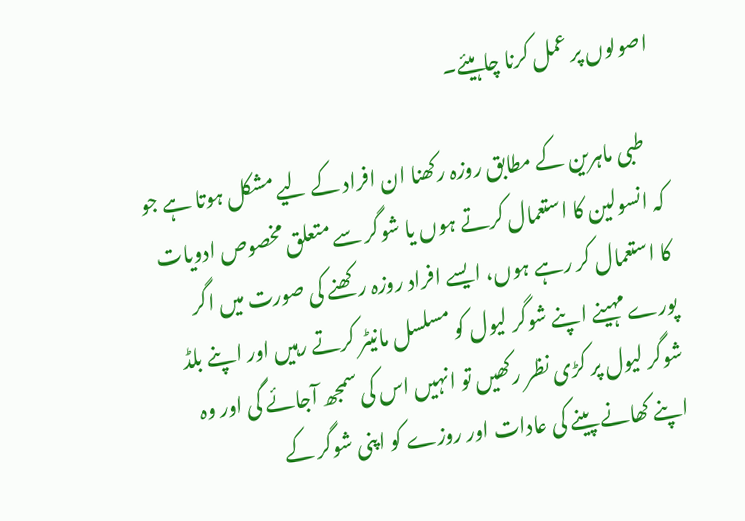اصولوں پر عمل کرنا چاہیئے۔

    طبی ماہرین کے مطابق روزہ رکھنا ان افراد کے لیے مشکل ہوتا ہے جو کہ انسولین کا استعمال کرتے ہوں یا شوگر سے متعلق مخصوص ادویات کا استعمال کر رہے ہوں، ایسے افراد روزہ رکھنے کی صورت میں اگر پورے مہینے اپنے شوگر لیول کو مسلسل مانیٹر کرتے رہیں اور اپنے بلڈ شوگر لیول پر کڑی نظر رکھیں تو انہیں اس کی سمجھ آجائے گی اور وہ اپنے کھانے پینے کی عادات اور روزے کو اپنی شوگر کے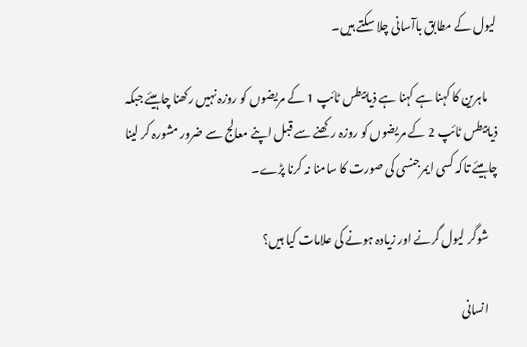لیول کے مطابق باآسانی چلا سکتے ہیں۔

    ماہرین کا کہنا ہے کہنا ہے ذیابیطس ٹائپ 1 کے مریضوں کو روزہ نہیں رکھنا چاہیئے جبکہ ذیابیطس ٹائپ 2 کے مریضوں کو روزہ رکھنے سے قبل اپنے معالج سے ضرور مشورہ کر لینا چاہیئے تاکہ کسی ایمرجنسی کی صورت کا سامنا نہ کرنا پڑے۔

    شوگر لیول گرنے اور زیادہ ہونے کی علامات کیا ہیں؟

    انسانی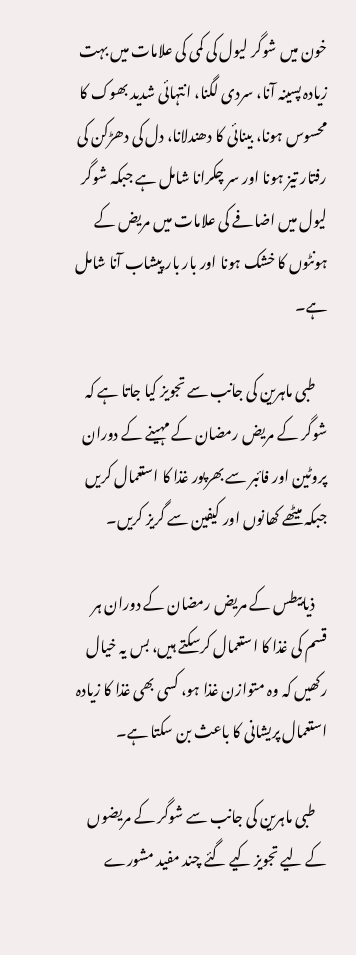خون میں شوگر لیول کی کمی کی علامات میں بہت زیادہ پسینہ آنا، سردی لگنا، انتہائی شدید بھوک کا محسوس ہونا، بینائی کا دھندلانا، دل کی دھڑکن کی رفتار تیز ہونا اور سر چکرانا شامل ہے جبکہ شوگر لیول میں اضافے کی علامات میں مریض کے ہونٹوں کا خشک ہونا اور بار بار پیشاب آنا شامل ہے۔

    طبی ماہرین کی جانب سے تجویز کیا جاتا ہے کہ شوگر کے مریض رمضان کے مہینے کے دوران پروٹین اور فائبر سے بھرپور غذا کا استعمال کریں جبکہ میٹھے کھانوں اور کیفین سے گریز کریں۔

    ذیابیطس کے مریض رمضان کے دوران ہر قسم کی غذا کا استعمال کرسکتے ہیں، بس یہ خیال رکھیں کہ وہ متوازن غذا ہو، کسی بھی غذا کا زیادہ استعمال پریشانی کا باعث بن سکتا ہے۔

    طبی ماہرین کی جانب سے شوگر کے مریضوں کے لیے تجویز کیے گئے چند مفید مشورے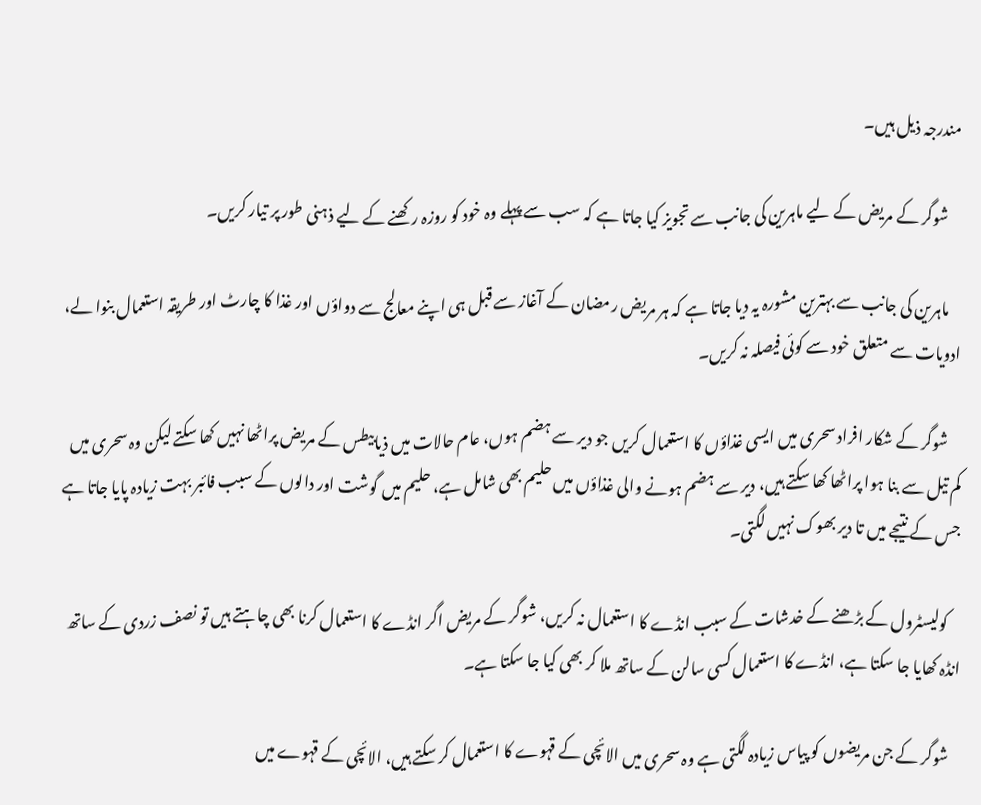مندرجہ ذیل ہیں۔

    شوگر کے مریض کے لیے ماہرین کی جانب سے تجویز کیا جاتا ہے کہ سب سے پہلے وہ خود کو روزہ رکھنے کے لیے ذہنی طور پر تیار کریں۔

    ماہرین کی جانب سے بہترین مشورہ یہ دیا جاتا ہے کہ ہر مریض رمضان کے آغاز سے قبل ہی اپنے معالج سے دواؤں اور غذا کا چارٹ اور طریقہ استعمال بنوا لے، ادویات سے متعلق خود سے کوئی فیصلہ نہ کریں۔

    شوگر کے شکار افراد سحری میں ایسی غذاؤں کا استعمال کریں جو دیر سے ہضم ہوں، عام حالات میں ذیابیطس کے مریض پراٹھا نہیں کھا سکتے لیکن وہ سحری میں کم تیل سے بنا ہوا پراٹھا کھا سکتے ہیں، دیر سے ہضم ہونے والی غذاؤں میں حلیم بھی شامل ہے، حلیم میں گوشت اور دالوں کے سبب فائبر بہت زیادہ پایا جاتا ہے جس کے نتیجے میں تا دیر بھوک نہیں لگتی۔

    کولیسٹرول کے بڑھنے کے خدشات کے سبب انڈے کا استعمال نہ کریں، شوگر کے مریض اگر انڈے کا استعمال کرنا بھی چاہتے ہیں تو نصف زردی کے ساتھ انڈہ کھایا جا سکتا ہے، انڈے کا استعمال کسی سالن کے ساتھ ملا کر بھی کیا جا سکتا ہے۔

    شوگر کے جن مریضوں کو پیاس زیادہ لگتی ہے وہ سحری میں الائچی کے قہوے کا استعمال کر سکتے ہیں، الائچی کے قہوے میں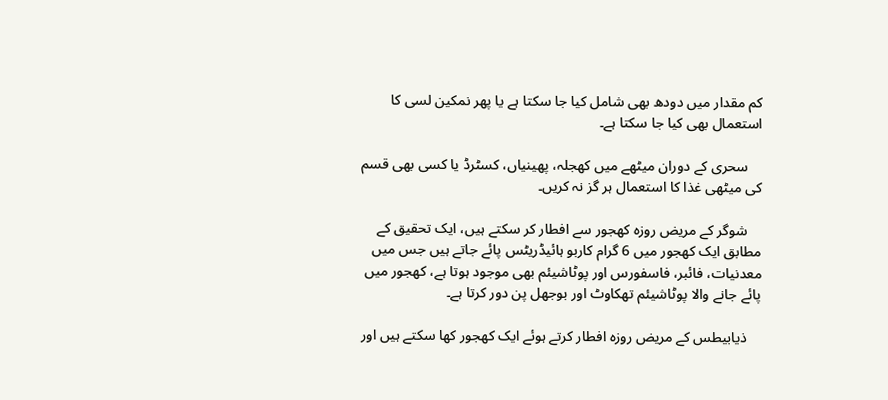کم مقدار میں دودھ بھی شامل کیا جا سکتا ہے یا پھر نمکین لسی کا استعمال بھی کیا جا سکتا ہے۔

    سحری کے دوران میٹھے میں کھجلہ، پھینیاں، کسٹرڈ یا کسی بھی قسم کی میٹھی غذا کا استعمال ہر گز نہ کریں۔

    شوگر کے مریض روزہ کھجور سے افطار کر سکتے ہیں، ایک تحقیق کے مطابق ایک کھجور میں 6 گرام کاربو ہائیڈریٹس پائے جاتے ہیں جس میں معدنیات، فائبر، فاسفورس اور پوٹاشیئم بھی موجود ہوتا ہے، کھجور میں پائے جانے والا پوٹاشیئم تھکاوٹ اور بوجھل پن دور کرتا ہے۔

    ذیابیطس کے مریض روزہ افطار کرتے ہوئے ایک کھجور کھا سکتے ہیں اور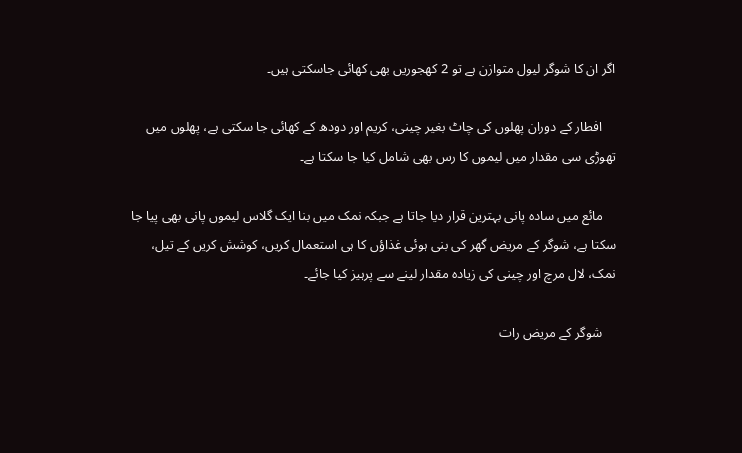اگر ان کا شوگر لیول متوازن ہے تو 2 کھجوریں بھی کھائی جاسکتی ہیں۔

    افطار کے دوران پھلوں کی چاٹ بغیر چینی، کریم اور دودھ کے کھائی جا سکتی ہے، پھلوں میں تھوڑی سی مقدار میں لیموں کا رس بھی شامل کیا جا سکتا ہے۔

    مائع میں سادہ پانی بہترین قرار دیا جاتا ہے جبکہ نمک میں بنا ایک گلاس لیموں پانی بھی پیا جا سکتا ہے، شوگر کے مریض گھر کی بنی ہوئی غذاؤں کا ہی استعمال کریں، کوشش کریں کے تیل، نمک، لال مرچ اور چینی کی زیادہ مقدار لینے سے پرہیز کیا جائے۔

    شوگر کے مریض رات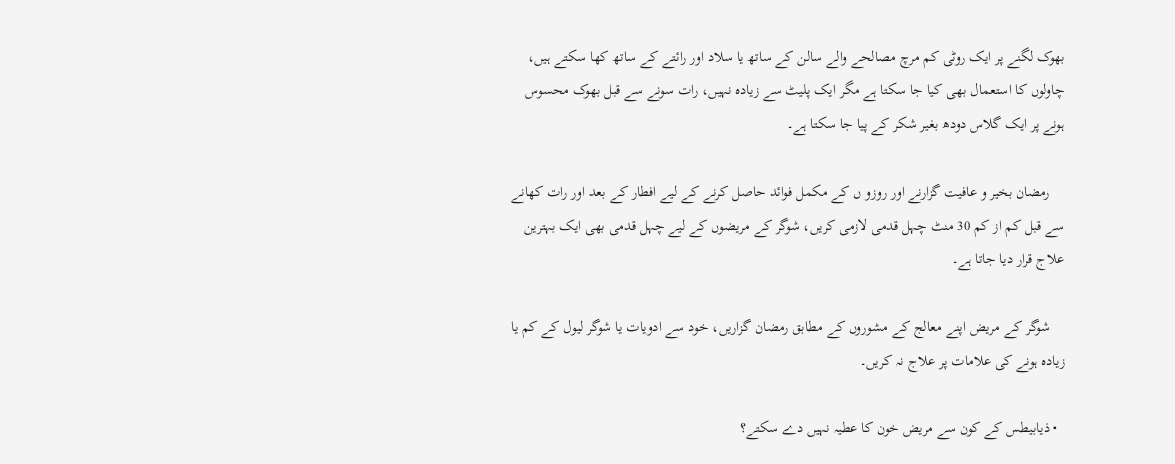بھوک لگنے پر ایک روٹی کم مرچ مصالحے والے سالن کے ساتھ یا سلاد اور رائتے کے ساتھ کھا سکتے ہیں، چاولوں کا استعمال بھی کیا جا سکتا ہے مگر ایک پلیٹ سے زیادہ نہیں، رات سونے سے قبل بھوک محسوس ہونے پر ایک گلاس دودھ بغیر شکر کے پیا جا سکتا ہے۔

    رمضان بخیر و عافیت گزارنے اور روزو ں کے مکمل فوائد حاصل کرنے کے لیے افطار کے بعد اور رات کھانے سے قبل کم از کم 30 منٹ چہل قدمی لازمی کریں، شوگر کے مریضوں کے لیے چہل قدمی بھی ایک بہترین علاج قرار دیا جاتا ہے۔

    شوگر کے مریض اپنے معالج کے مشوروں کے مطابق رمضان گزاریں، خود سے ادویات یا شوگر لیول کے کم یا زیادہ ہونے کی علامات پر علاج نہ کریں۔

  • ذیابیطس کے کون سے مریض خون کا عطیہ نہیں دے سکتے؟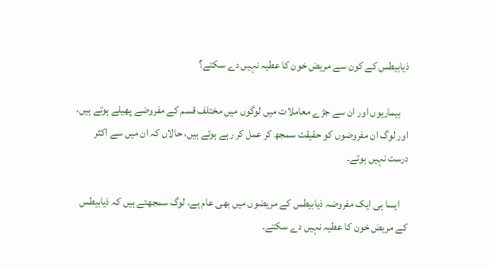ذیابیطس کے کون سے مریض خون کا عطیہ نہیں دے سکتے؟

    بیماریوں اور ان سے جڑے معاملات میں لوگوں میں مختلف قسم کے مفروضے پھیلے ہوتے ہیں، اور لوگ ان مفروضوں کو حقیقت سمجھ کر عمل کر رہے ہوتے ہیں، حالاں کہ ان میں سے اکثر درست نہیں ہوتے۔

    ایسا ہی ایک مفروضہ ذیابیطس کے مریضوں میں بھی عام ہے، لوگ سمجھتے ہیں کہ ذیابیطس کے مریض خون کا عطیہ نہیں دے سکتے۔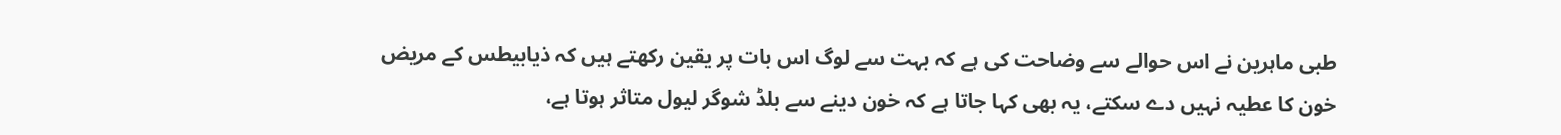طبی ماہرین نے اس حوالے سے وضاحت کی ہے کہ بہت سے لوگ اس بات پر یقین رکھتے ہیں کہ ذیابیطس کے مریض خون کا عطیہ نہیں دے سکتے، یہ بھی کہا جاتا ہے کہ خون دینے سے بلڈ شوگر لیول متاثر ہوتا ہے،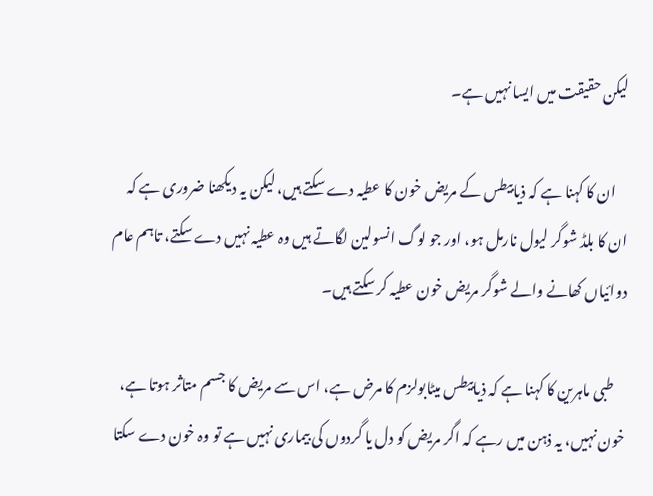لیکن حقیقت میں ایسا نہیں ہے۔

    ان کا کہنا ہے کہ ذیابیطس کے مریض خون کا عطیہ دے سکتے ہیں، لیکن یہ دیکھنا ضروری ہے کہ ان کا بلڈ شوگر لیول نارمل ہو، اور جو لوگ انسولین لگاتے ہیں وہ عطیہ نہیں دے سکتے، تاہم عام دوائیاں کھانے والے شوگر مریض خون عطیہ کر سکتے ہیں۔

    طبی ماہرین کا کہنا ہے کہ ذیابیطس میٹابولزم کا مرض ہے، اس سے مریض کا جسم متاثر ہوتا ہے، خون نہیں، یہ ذہن میں رہے کہ اگر مریض کو دل یا گردوں کی بیماری نہیں ہے تو وہ خون دے سکتا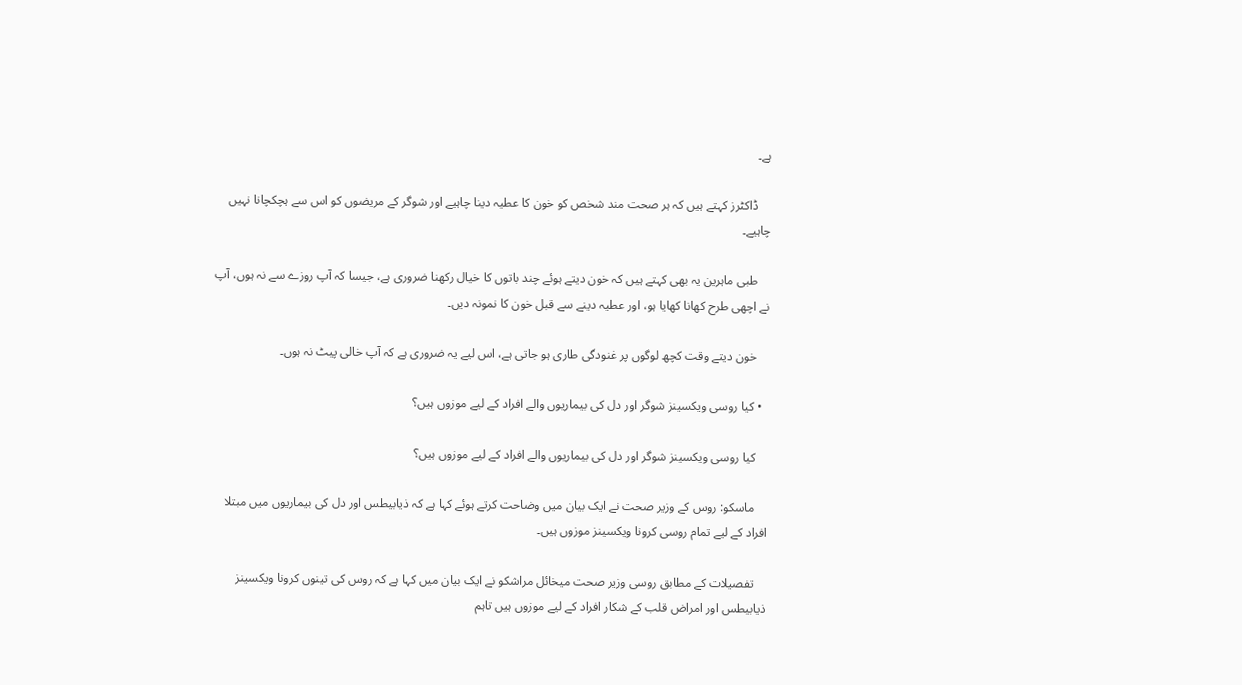ہے۔

    ڈاکٹرز کہتے ہیں کہ ہر صحت مند شخص کو خون کا عطیہ دینا چاہیے اور شوگر کے مریضوں کو اس سے ہچکچانا نہیں چاہیے۔

    طبی ماہرین یہ بھی کہتے ہیں کہ خون دیتے ہوئے چند باتوں کا خیال رکھنا ضروری ہے، جیسا کہ آپ روزے سے نہ ہوں، آپ نے اچھی طرح کھانا کھایا ہو، اور عطیہ دینے سے قبل خون کا نمونہ دیں۔

    خون دیتے وقت کچھ لوگوں پر غنودگی طاری ہو جاتی ہے، اس لیے یہ ضروری ہے کہ آپ خالی پیٹ نہ ہوں۔

  • کیا روسی ویکسینز شوگر اور دل کی بیماریوں والے افراد کے لیے موزوں ہیں؟

    کیا روسی ویکسینز شوگر اور دل کی بیماریوں والے افراد کے لیے موزوں ہیں؟

    ماسکو: روس کے وزیر صحت نے ایک بیان میں وضاحت کرتے ہوئے کہا ہے کہ ذیابیطس اور دل کی بیماریوں میں مبتلا افراد کے لیے تمام روسی کرونا ویکسینز موزوں ہیں۔

    تفصیلات کے مطابق روسی وزیر صحت میخائل مراشکو نے ایک بیان میں کہا ہے کہ روس کی تینوں کرونا ویکسینز ذیابیطس اور امراض قلب کے شکار افراد کے لیے موزوں ہیں تاہم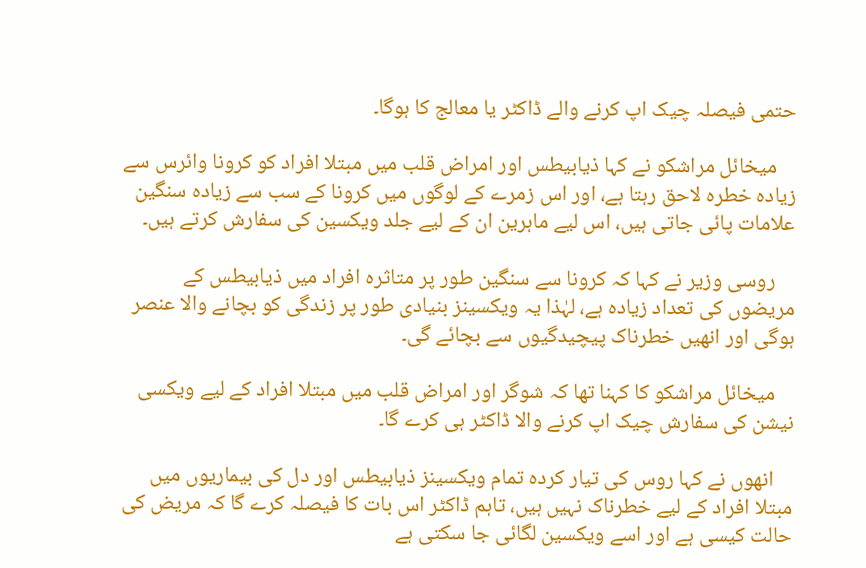حتمی فیصلہ چیک اپ کرنے والے ڈاکٹر یا معالج کا ہوگا۔

    میخائل مراشکو نے کہا ذیابیطس اور امراض قلب میں مبتلا افراد کو کرونا وائرس سے زیادہ خطرہ لاحق رہتا ہے، اور اس زمرے کے لوگوں میں کرونا کے سب سے زیادہ سنگین علامات پائی جاتی ہیں، اس لیے ماہرین ان کے لیے جلد ویکسین کی سفارش کرتے ہیں۔

    روسی وزیر نے کہا کہ کرونا سے سنگین طور پر متاثرہ افراد میں ذیابیطس کے مریضوں کی تعداد زیادہ ہے، لہٰذا یہ ویکسینز بنیادی طور پر زندگی کو بچانے والا عنصر ہوگی اور انھیں خطرناک پیچیدگیوں سے بچائے گی۔

    میخائل مراشکو کا کہنا تھا کہ شوگر اور امراض قلب میں مبتلا افراد کے لیے ویکسی نیشن کی سفارش چیک اپ کرنے والا ڈاکٹر ہی کرے گا۔

    انھوں نے کہا روس کی تیار کردہ تمام ویکسینز ذیابیطس اور دل کی بیماریوں میں مبتلا افراد کے لیے خطرناک نہیں ہیں، تاہم ڈاکٹر اس بات کا فیصلہ کرے گا کہ مریض کی حالت کیسی ہے اور اسے ویکسین لگائی جا سکتی ہے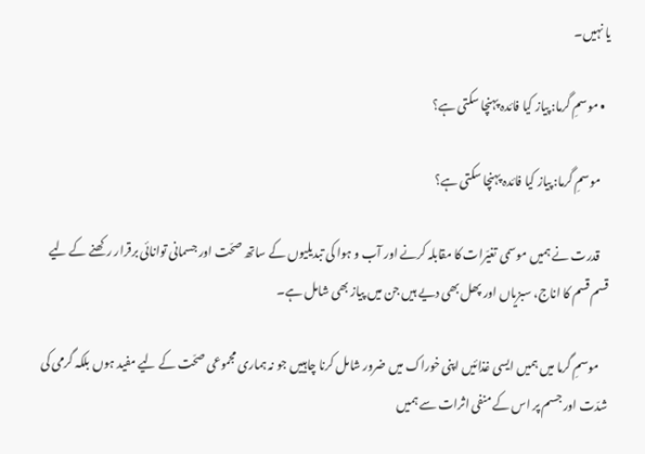یا نہیں۔

  • موسمِ گرما: پیاز کیا فائدہ پہنچا سکتی ہے؟

    موسمِ گرما: پیاز کیا فائدہ پہنچا سکتی ہے؟

    قدرت نے ہمیں موسمی تغیّرات کا مقابلہ کرنے اور آب و ہوا کی تبدیلیوں کے ساتھ صحّت اور جسمانی توانائی برقرار رکھنے کے لیے قسم قسم کا اناج، سبزیاں اور پھل بھی دیے ہیں جن میں پیاز بھی شامل ہے۔

    موسمِ گرما میں ہمیں ایسی غذائیں اپنی خوراک میں ضرور شامل کرنا چاہییں‌ جو نہ ہماری مجموعی صحّت کے لیے مفید ہوں بلکہ گرمی کی شدّت اور جسم پر اس کے منفی اثرات سے ہمیں‌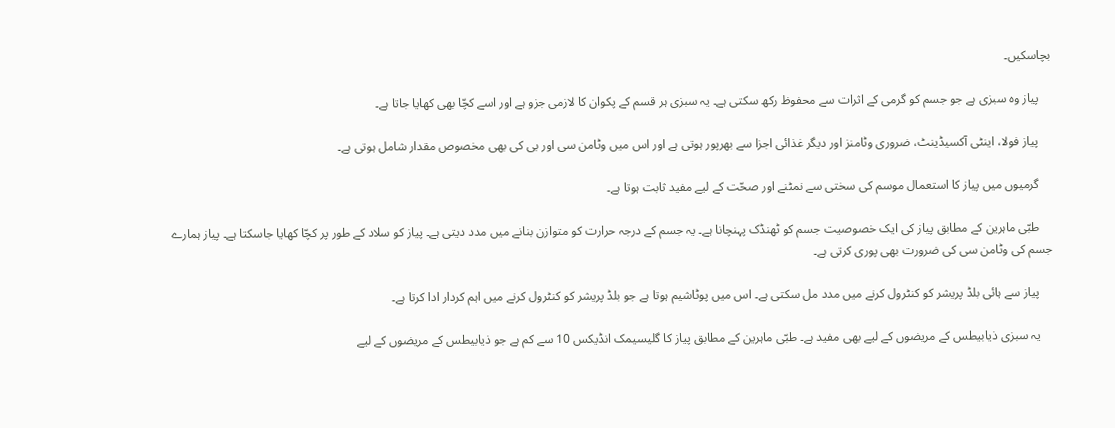بچاسکیں۔

    پیاز وہ سبزی ہے جو جسم کو گرمی کے اثرات سے محفوظ رکھ سکتی ہے۔ یہ سبزی ہر قسم کے پکوان کا لازمی جزو ہے اور اسے کچّا بھی کھایا جاتا ہے۔

    پیاز فولا، اینٹی آکسیڈینٹ، ضروری وٹامنز اور دیگر غذائی اجزا سے بھرپور ہوتی ہے اور اس میں وٹامن سی اور بی کی بھی مخصوص مقدار شامل ہوتی ہے۔

    گرمیوں میں پیاز کا استعمال موسم کی سختی سے نمٹنے اور صحّت کے لیے مفید ثابت ہوتا ہے۔

    طبّی ماہرین کے مطابق پیاز کی ایک خصوصیت جسم کو ٹھنڈک پہنچانا ہے۔ یہ جسم کے درجہ حرارت کو متوازن بنانے میں مدد دیتی ہے۔ پیاز کو سلاد کے طور پر کچّا کھایا جاسکتا ہے۔ پیاز ہمارے جسم کی وٹامن سی کی ضرورت بھی پوری کرتی ہے۔

    پیاز سے ہائی بلڈ پریشر کو کنٹرول کرنے میں مدد مل سکتی ہے۔ اس میں پوٹاشیم ہوتا ہے جو بلڈ پریشر کو کنٹرول کرنے میں اہم کردار ادا کرتا ہے۔

    یہ سبزی ذیابیطس کے مریضوں کے لیے بھی مفید ہے۔ طبّی ماہرین کے مطابق پیاز کا گلیسیمک انڈیکس 10 سے کم ہے جو ذیابیطس کے مریضوں کے لیے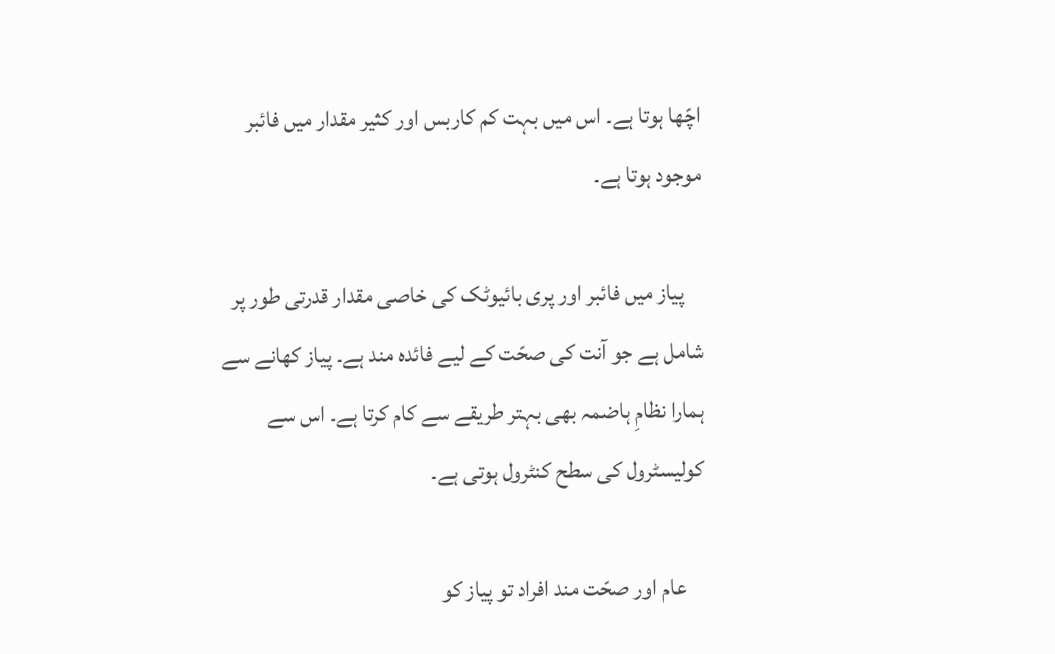اچّھا ہوتا ہے۔ اس میں بہت کم کاربس اور کثیر مقدار میں فائبر موجود ہوتا ہے۔

    پیاز میں فائبر اور پری بائیوٹک کی خاصی مقدار قدرتی طور پر شامل ہے جو آنت کی صحّت کے لیے فائدہ مند ہے۔ پیاز کھانے سے ہمارا نظامِ ہاضمہ بھی بہتر طریقے سے کام کرتا ہے۔ اس سے کولیسٹرول کی سطح کنٹرول ہوتی ہے۔

    عام اور صحّت مند افراد تو پیاز کو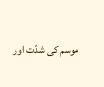موسم کی شدّت اور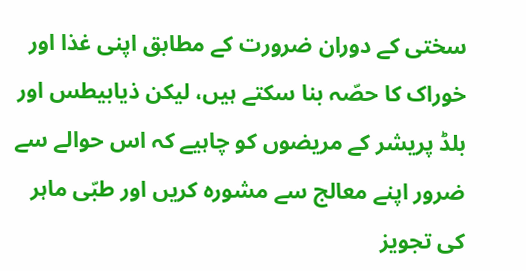سختی کے دوران ضرورت کے مطابق اپنی غذا اور خوراک کا حصّہ بنا سکتے ہیں، لیکن ذیابیطس اور بلڈ پریشر کے مریضوں کو چاہیے کہ اس حوالے سے ضرور اپنے معالج سے مشورہ کریں اور طبّی ماہر کی تجویز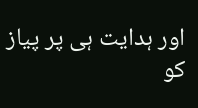اور ہدایت ہی پر پیاز کو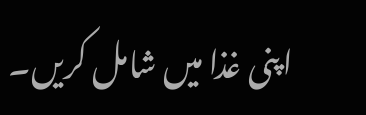اپنی غذا میں شامل کریں۔